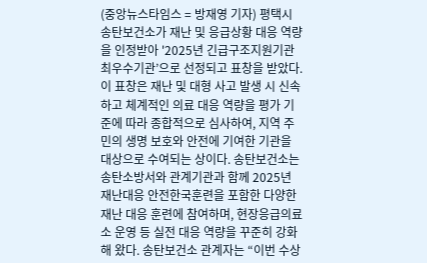(중앙뉴스타임스 = 방재영 기자) 평택시 송탄보건소가 재난 및 응급상황 대응 역량을 인정받아 '2025년 긴급구조지원기관 최우수기관’으로 선정되고 표창을 받았다. 이 표창은 재난 및 대형 사고 발생 시 신속하고 체계적인 의료 대응 역량을 평가 기준에 따라 종합적으로 심사하여, 지역 주민의 생명 보호와 안전에 기여한 기관을 대상으로 수여되는 상이다. 송탄보건소는 송탄소방서와 관계기관과 함께 2025년 재난대응 안전한국훈련을 포함한 다양한 재난 대응 훈련에 참여하며, 현장응급의료소 운영 등 실전 대응 역량을 꾸준히 강화해 왔다. 송탄보건소 관계자는 “이번 수상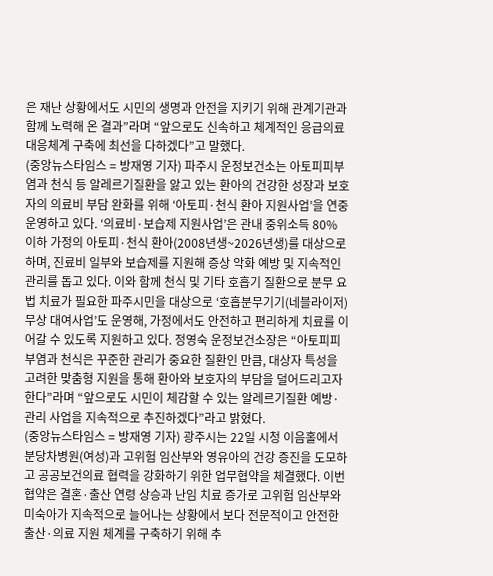은 재난 상황에서도 시민의 생명과 안전을 지키기 위해 관계기관과 함께 노력해 온 결과”라며 “앞으로도 신속하고 체계적인 응급의료 대응체계 구축에 최선을 다하겠다”고 말했다.
(중앙뉴스타임스 = 방재영 기자) 파주시 운정보건소는 아토피피부염과 천식 등 알레르기질환을 앓고 있는 환아의 건강한 성장과 보호자의 의료비 부담 완화를 위해 ‘아토피·천식 환아 지원사업’을 연중 운영하고 있다. ‘의료비·보습제 지원사업’은 관내 중위소득 80% 이하 가정의 아토피·천식 환아(2008년생~2026년생)를 대상으로 하며, 진료비 일부와 보습제를 지원해 증상 악화 예방 및 지속적인 관리를 돕고 있다. 이와 함께 천식 및 기타 호흡기 질환으로 분무 요법 치료가 필요한 파주시민을 대상으로 ‘호흡분무기기(네블라이저) 무상 대여사업’도 운영해, 가정에서도 안전하고 편리하게 치료를 이어갈 수 있도록 지원하고 있다. 정영숙 운정보건소장은 “아토피피부염과 천식은 꾸준한 관리가 중요한 질환인 만큼, 대상자 특성을 고려한 맞춤형 지원을 통해 환아와 보호자의 부담을 덜어드리고자 한다”라며 “앞으로도 시민이 체감할 수 있는 알레르기질환 예방·관리 사업을 지속적으로 추진하겠다”라고 밝혔다.
(중앙뉴스타임스 = 방재영 기자) 광주시는 22일 시청 이음홀에서 분당차병원(여성)과 고위험 임산부와 영유아의 건강 증진을 도모하고 공공보건의료 협력을 강화하기 위한 업무협약을 체결했다. 이번 협약은 결혼·출산 연령 상승과 난임 치료 증가로 고위험 임산부와 미숙아가 지속적으로 늘어나는 상황에서 보다 전문적이고 안전한 출산·의료 지원 체계를 구축하기 위해 추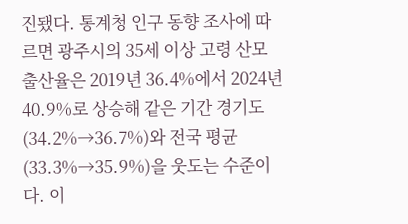진됐다. 통계청 인구 동향 조사에 따르면 광주시의 35세 이상 고령 산모 출산율은 2019년 36.4%에서 2024년 40.9%로 상승해 같은 기간 경기도(34.2%→36.7%)와 전국 평균(33.3%→35.9%)을 웃도는 수준이다. 이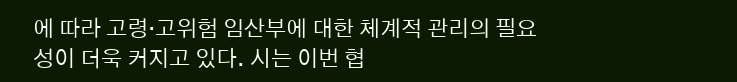에 따라 고령·고위험 임산부에 대한 체계적 관리의 필요성이 더욱 커지고 있다. 시는 이번 협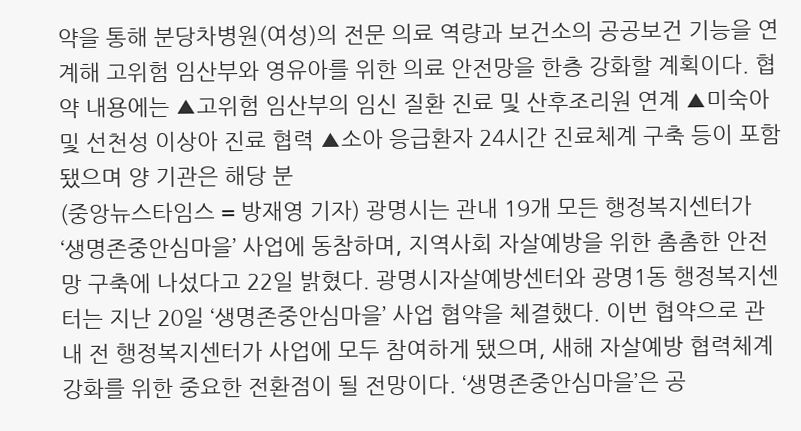약을 통해 분당차병원(여성)의 전문 의료 역량과 보건소의 공공보건 기능을 연계해 고위험 임산부와 영유아를 위한 의료 안전망을 한층 강화할 계획이다. 협약 내용에는 ▲고위험 임산부의 임신 질환 진료 및 산후조리원 연계 ▲미숙아 및 선천성 이상아 진료 협력 ▲소아 응급환자 24시간 진료체계 구축 등이 포함됐으며 양 기관은 해당 분
(중앙뉴스타임스 = 방재영 기자) 광명시는 관내 19개 모든 행정복지센터가 ‘생명존중안심마을’ 사업에 동참하며, 지역사회 자살예방을 위한 촘촘한 안전망 구축에 나섰다고 22일 밝혔다. 광명시자살예방센터와 광명1동 행정복지센터는 지난 20일 ‘생명존중안심마을’ 사업 협약을 체결했다. 이번 협약으로 관내 전 행정복지센터가 사업에 모두 참여하게 됐으며, 새해 자살예방 협력체계 강화를 위한 중요한 전환점이 될 전망이다. ‘생명존중안심마을’은 공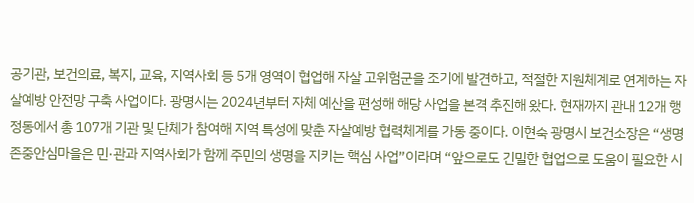공기관, 보건의료, 복지, 교육, 지역사회 등 5개 영역이 협업해 자살 고위험군을 조기에 발견하고, 적절한 지원체계로 연계하는 자살예방 안전망 구축 사업이다. 광명시는 2024년부터 자체 예산을 편성해 해당 사업을 본격 추진해 왔다. 현재까지 관내 12개 행정동에서 총 107개 기관 및 단체가 참여해 지역 특성에 맞춘 자살예방 협력체계를 가동 중이다. 이현숙 광명시 보건소장은 “생명존중안심마을은 민·관과 지역사회가 함께 주민의 생명을 지키는 핵심 사업”이라며 “앞으로도 긴밀한 협업으로 도움이 필요한 시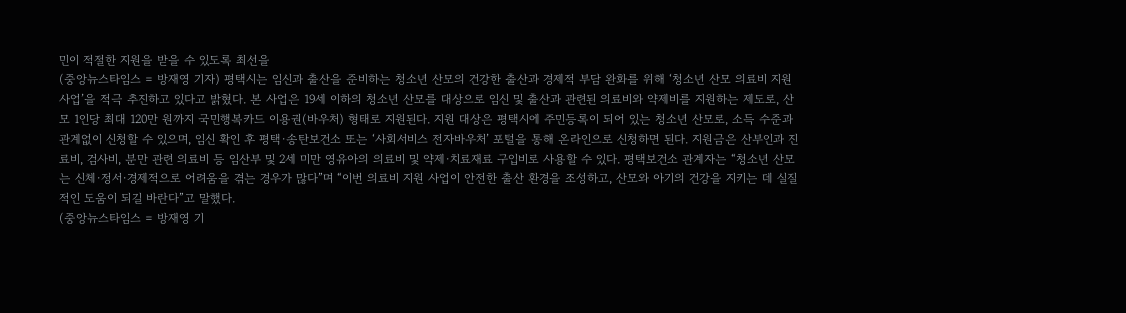민이 적절한 지원을 받을 수 있도록 최선을
(중앙뉴스타임스 = 방재영 기자) 평택시는 임신과 출산을 준비하는 청소년 산모의 건강한 출산과 경제적 부담 완화를 위해 ‘청소년 산모 의료비 지원 사업’을 적극 추진하고 있다고 밝혔다. 본 사업은 19세 이하의 청소년 산모를 대상으로 임신 및 출산과 관련된 의료비와 약제비를 지원하는 제도로, 산모 1인당 최대 120만 원까지 국민행복카드 이용권(바우처) 형태로 지원된다. 지원 대상은 평택시에 주민등록이 되어 있는 청소년 산모로, 소득 수준과 관계없이 신청할 수 있으며, 임신 확인 후 평택·송탄보건소 또는 ‘사회서비스 전자바우처’ 포털을 통해 온라인으로 신청하면 된다. 지원금은 산부인과 진료비, 검사비, 분만 관련 의료비 등 임산부 및 2세 미만 영유아의 의료비 및 약제·치료재료 구입비로 사용할 수 있다. 평택보건소 관계자는 “청소년 산모는 신체·정서·경제적으로 어려움을 겪는 경우가 많다”며 “이번 의료비 지원 사업이 안전한 출산 환경을 조성하고, 산모와 아기의 건강을 지키는 데 실질적인 도움이 되길 바란다”고 말했다.
(중앙뉴스타임스 = 방재영 기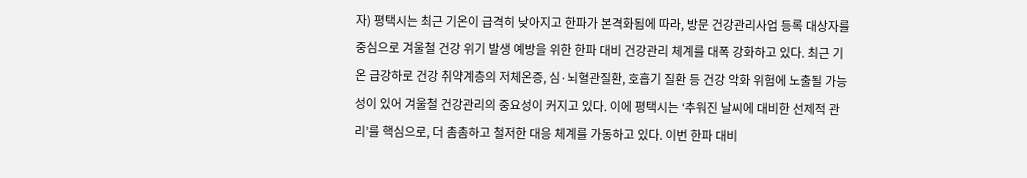자) 평택시는 최근 기온이 급격히 낮아지고 한파가 본격화됨에 따라, 방문 건강관리사업 등록 대상자를 중심으로 겨울철 건강 위기 발생 예방을 위한 한파 대비 건강관리 체계를 대폭 강화하고 있다. 최근 기온 급강하로 건강 취약계층의 저체온증, 심·뇌혈관질환, 호흡기 질환 등 건강 악화 위험에 노출될 가능성이 있어 겨울철 건강관리의 중요성이 커지고 있다. 이에 평택시는 ‘추워진 날씨에 대비한 선제적 관리’를 핵심으로, 더 촘촘하고 철저한 대응 체계를 가동하고 있다. 이번 한파 대비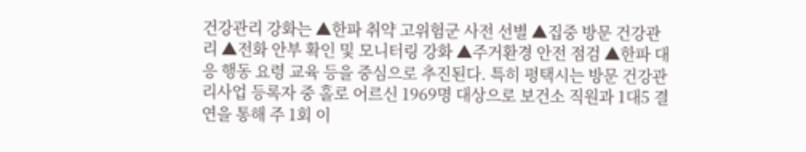건강관리 강화는 ▲한파 취약 고위험군 사전 선별 ▲집중 방문 건강관리 ▲전화 안부 확인 및 모니터링 강화 ▲주거환경 안전 점검 ▲한파 대응 행동 요령 교육 등을 중심으로 추진된다. 특히 평택시는 방문 건강관리사업 등록자 중 홀로 어르신 1969명 대상으로 보건소 직원과 1대5 결연을 통해 주 1회 이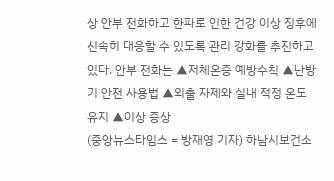상 안부 전화하고 한파로 인한 건강 이상 징후에 신속히 대응할 수 있도록 관리 강화를 추진하고 있다. 안부 전화는 ▲저체온증 예방수칙 ▲난방기 안전 사용법 ▲외출 자제와 실내 적정 온도 유지 ▲이상 증상
(중앙뉴스타임스 = 방재영 기자) 하남시보건소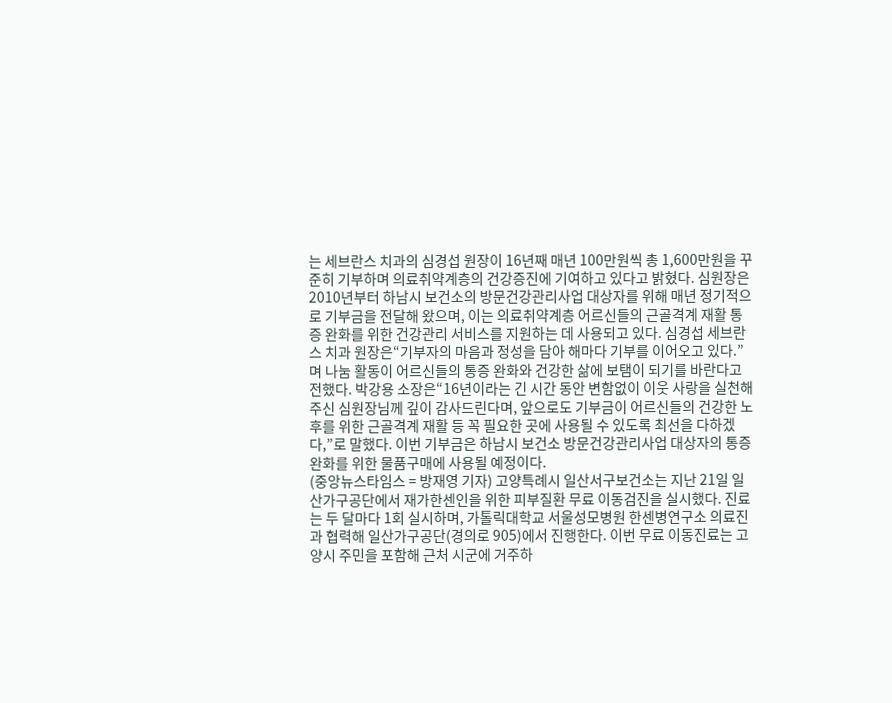는 세브란스 치과의 심경섭 원장이 16년째 매년 100만원씩 총 1,600만원을 꾸준히 기부하며 의료취약계층의 건강증진에 기여하고 있다고 밝혔다. 심원장은 2010년부터 하남시 보건소의 방문건강관리사업 대상자를 위해 매년 정기적으로 기부금을 전달해 왔으며, 이는 의료취약계층 어르신들의 근골격계 재활 통증 완화를 위한 건강관리 서비스를 지원하는 데 사용되고 있다. 심경섭 세브란스 치과 원장은“기부자의 마음과 정성을 담아 해마다 기부를 이어오고 있다.”며 나눔 활동이 어르신들의 통증 완화와 건강한 삶에 보탬이 되기를 바란다고 전했다. 박강용 소장은“16년이라는 긴 시간 동안 변함없이 이웃 사랑을 실천해 주신 심원장님께 깊이 감사드린다며, 앞으로도 기부금이 어르신들의 건강한 노후를 위한 근골격계 재활 등 꼭 필요한 곳에 사용될 수 있도록 최선을 다하겠다,”로 말했다. 이번 기부금은 하남시 보건소 방문건강관리사업 대상자의 통증 완화를 위한 물품구매에 사용될 예정이다.
(중앙뉴스타임스 = 방재영 기자) 고양특례시 일산서구보건소는 지난 21일 일산가구공단에서 재가한센인을 위한 피부질환 무료 이동검진을 실시했다. 진료는 두 달마다 1회 실시하며, 가톨릭대학교 서울성모병원 한센병연구소 의료진과 협력해 일산가구공단(경의로 905)에서 진행한다. 이번 무료 이동진료는 고양시 주민을 포함해 근처 시군에 거주하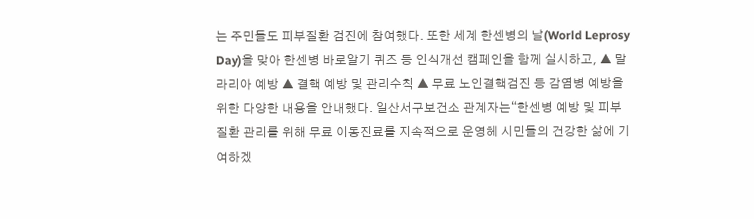는 주민들도 피부질환 검진에 참여했다. 또한 세계 한센병의 날(World Leprosy Day)을 맞아 한센병 바로알기 퀴즈 등 인식개선 캠페인을 함께 실시하고, ▲ 말라리아 예방 ▲ 결핵 예방 및 관리수칙 ▲ 무료 노인결핵검진 등 감염병 예방을 위한 다양한 내용을 안내했다. 일산서구보건소 관계자는“한센병 예방 및 피부질환 관리를 위해 무료 이동진료를 지속적으로 운영헤 시민들의 건강한 삶에 기여하겠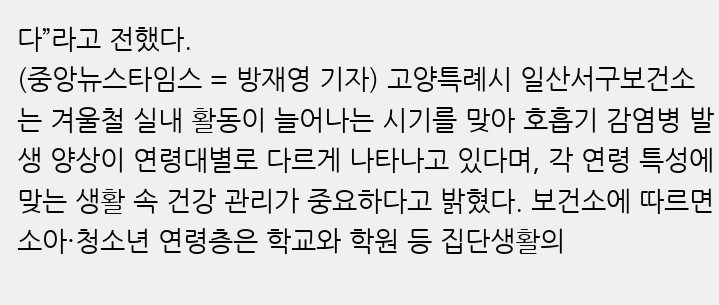다”라고 전했다.
(중앙뉴스타임스 = 방재영 기자) 고양특례시 일산서구보건소는 겨울철 실내 활동이 늘어나는 시기를 맞아 호흡기 감염병 발생 양상이 연령대별로 다르게 나타나고 있다며, 각 연령 특성에 맞는 생활 속 건강 관리가 중요하다고 밝혔다. 보건소에 따르면 소아·청소년 연령층은 학교와 학원 등 집단생활의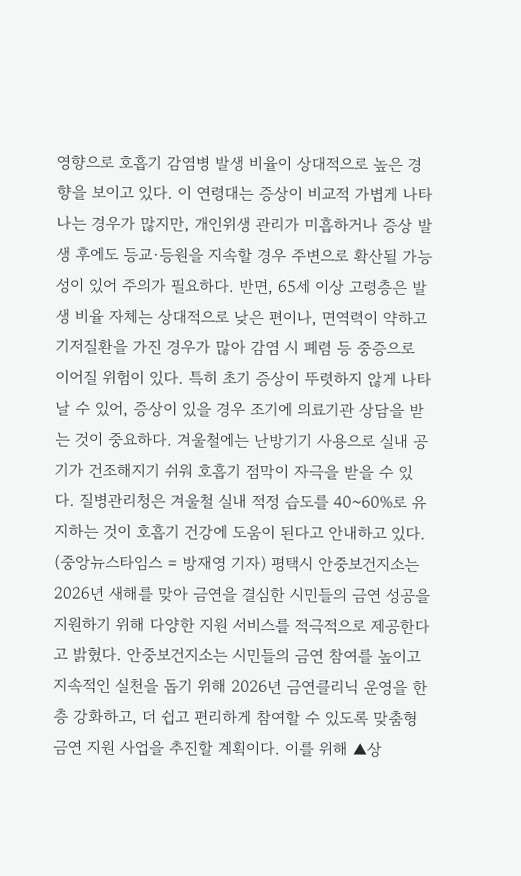영향으로 호흡기 감염병 발생 비율이 상대적으로 높은 경향을 보이고 있다. 이 연령대는 증상이 비교적 가볍게 나타나는 경우가 많지만, 개인위생 관리가 미흡하거나 증상 발생 후에도 등교·등원을 지속할 경우 주변으로 확산될 가능성이 있어 주의가 필요하다. 반면, 65세 이상 고령층은 발생 비율 자체는 상대적으로 낮은 편이나, 면역력이 약하고 기저질환을 가진 경우가 많아 감염 시 폐렴 등 중증으로 이어질 위험이 있다. 특히 초기 증상이 뚜렷하지 않게 나타날 수 있어, 증상이 있을 경우 조기에 의료기관 상담을 받는 것이 중요하다. 겨울철에는 난방기기 사용으로 실내 공기가 건조해지기 쉬워 호흡기 점막이 자극을 받을 수 있다. 질병관리청은 겨울철 실내 적정 습도를 40~60%로 유지하는 것이 호흡기 건강에 도움이 된다고 안내하고 있다.
(중앙뉴스타임스 = 방재영 기자) 평택시 안중보건지소는 2026년 새해를 맞아 금연을 결심한 시민들의 금연 성공을 지원하기 위해 다양한 지원 서비스를 적극적으로 제공한다고 밝혔다. 안중보건지소는 시민들의 금연 참여를 높이고 지속적인 실천을 돕기 위해 2026년 금연클리닉 운영을 한층 강화하고, 더 쉽고 편리하게 참여할 수 있도록 맞춤형 금연 지원 사업을 추진할 계획이다. 이를 위해 ▲상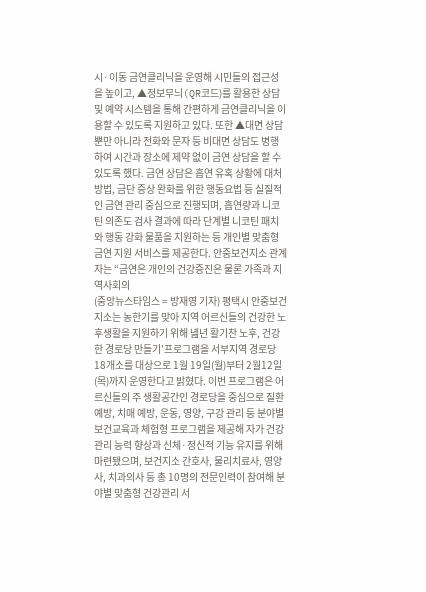시·이동 금연클리닉을 운영해 시민들의 접근성을 높이고, ▲정보무늬(QR코드)를 활용한 상담 및 예약 시스템을 통해 간편하게 금연클리닉을 이용할 수 있도록 지원하고 있다. 또한 ▲대면 상담 뿐만 아니라 전화와 문자 등 비대면 상담도 병행하여 시간과 장소에 제약 없이 금연 상담을 할 수 있도록 했다. 금연 상담은 흡연 유혹 상황에 대처 방법, 금단 증상 완화를 위한 행동요법 등 실질적인 금연 관리 중심으로 진행되며, 흡연량과 니코틴 의존도 검사 결과에 따라 단계별 니코틴 패치와 행동 강화 물품을 지원하는 등 개인별 맞춤형 금연 지원 서비스를 제공한다. 안중보건지소 관계자는 “금연은 개인의 건강증진은 물론 가족과 지역사회의
(중앙뉴스타임스 = 방재영 기자) 평택시 안중보건지소는 농한기를 맞아 지역 어르신들의 건강한 노후생활을 지원하기 위해 녪년 활기찬 노후, 건강한 경로당 만들기’프로그램을 서부지역 경로당 18개소를 대상으로 1월 19일(월)부터 2월12일(목)까지 운영한다고 밝혔다. 이번 프로그램은 어르신들의 주 생활공간인 경로당을 중심으로 질환 예방, 치매 예방, 운동, 영양, 구강 관리 등 분야별 보건교육과 체험형 프로그램을 제공해 자가 건강관리 능력 향상과 신체·정신적 기능 유지를 위해 마련됐으며, 보건지소 간호사, 물리치료사, 영양사, 치과의사 등 총 10명의 전문인력이 참여해 분야별 맞춤형 건강관리 서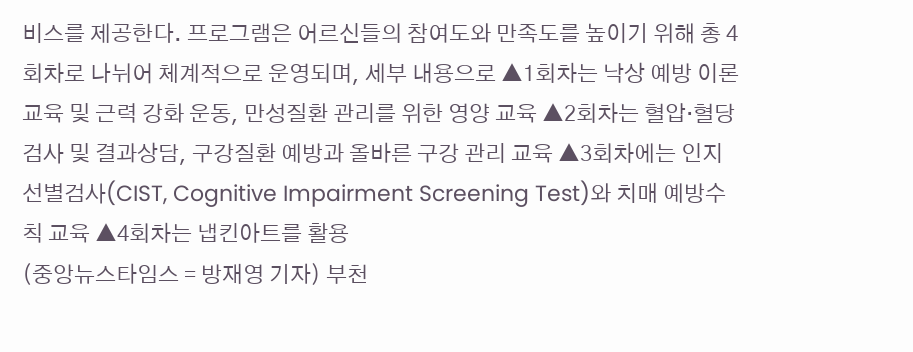비스를 제공한다. 프로그램은 어르신들의 참여도와 만족도를 높이기 위해 총 4회차로 나뉘어 체계적으로 운영되며, 세부 내용으로 ▲1회차는 낙상 예방 이론교육 및 근력 강화 운동, 만성질환 관리를 위한 영양 교육 ▲2회차는 혈압·혈당 검사 및 결과상담, 구강질환 예방과 올바른 구강 관리 교육 ▲3회차에는 인지선별검사(CIST, Cognitive Impairment Screening Test)와 치매 예방수칙 교육 ▲4회차는 냅킨아트를 활용
(중앙뉴스타임스 = 방재영 기자) 부천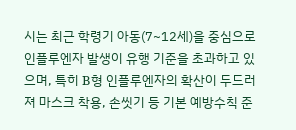시는 최근 학령기 아동(7~12세)을 중심으로 인플루엔자 발생이 유행 기준을 초과하고 있으며, 특히 B형 인플루엔자의 확산이 두드러져 마스크 착용, 손씻기 등 기본 예방수칙 준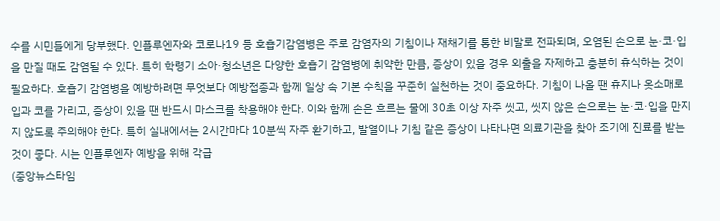수를 시민들에게 당부했다. 인플루엔자와 코로나19 등 호흡기감염병은 주로 감염자의 기침이나 재채기를 통한 비말로 전파되며, 오염된 손으로 눈·코·입을 만질 때도 감염될 수 있다. 특히 학령기 소아·청소년은 다양한 호흡기 감염병에 취약한 만큼, 증상이 있을 경우 외출을 자제하고 충분히 휴식하는 것이 필요하다. 호흡기 감염병을 예방하려면 무엇보다 예방접종과 함께 일상 속 기본 수칙을 꾸준히 실천하는 것이 중요하다. 기침이 나올 땐 휴지나 옷소매로 입과 코를 가리고, 증상이 있을 땐 반드시 마스크를 착용해야 한다. 이와 함께 손은 흐르는 물에 30초 이상 자주 씻고, 씻지 않은 손으로는 눈·코·입을 만지지 않도록 주의해야 한다. 특히 실내에서는 2시간마다 10분씩 자주 환기하고, 발열이나 기침 같은 증상이 나타나면 의료기관을 찾아 조기에 진료를 받는 것이 좋다. 시는 인플루엔자 예방을 위해 각급
(중앙뉴스타임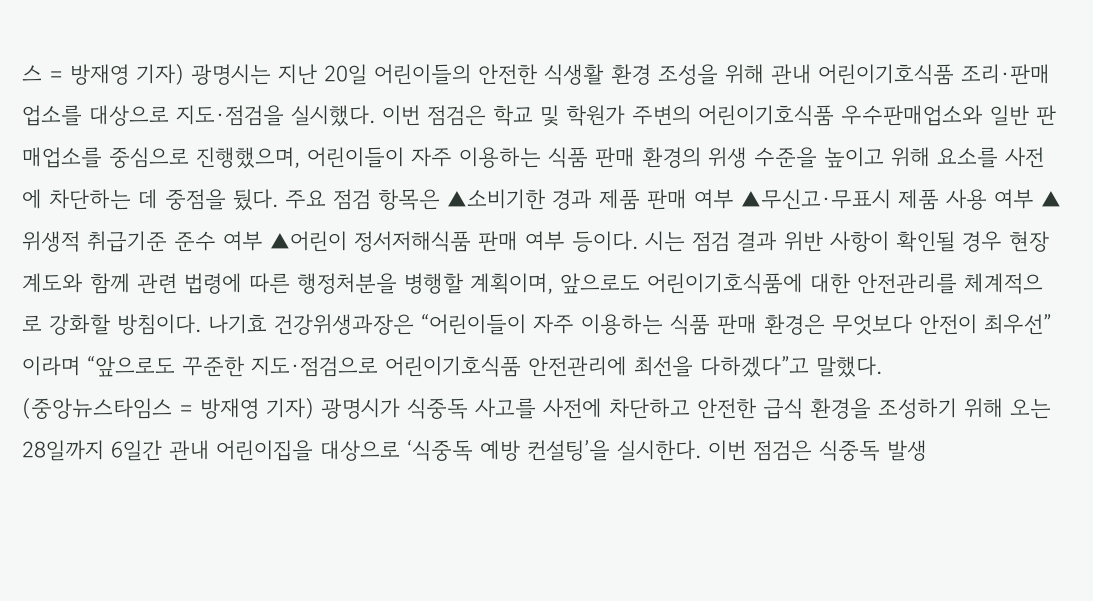스 = 방재영 기자) 광명시는 지난 20일 어린이들의 안전한 식생활 환경 조성을 위해 관내 어린이기호식품 조리·판매업소를 대상으로 지도·점검을 실시했다. 이번 점검은 학교 및 학원가 주변의 어린이기호식품 우수판매업소와 일반 판매업소를 중심으로 진행했으며, 어린이들이 자주 이용하는 식품 판매 환경의 위생 수준을 높이고 위해 요소를 사전에 차단하는 데 중점을 뒀다. 주요 점검 항목은 ▲소비기한 경과 제품 판매 여부 ▲무신고·무표시 제품 사용 여부 ▲위생적 취급기준 준수 여부 ▲어린이 정서저해식품 판매 여부 등이다. 시는 점검 결과 위반 사항이 확인될 경우 현장 계도와 함께 관련 법령에 따른 행정처분을 병행할 계획이며, 앞으로도 어린이기호식품에 대한 안전관리를 체계적으로 강화할 방침이다. 나기효 건강위생과장은 “어린이들이 자주 이용하는 식품 판매 환경은 무엇보다 안전이 최우선”이라며 “앞으로도 꾸준한 지도·점검으로 어린이기호식품 안전관리에 최선을 다하겠다”고 말했다.
(중앙뉴스타임스 = 방재영 기자) 광명시가 식중독 사고를 사전에 차단하고 안전한 급식 환경을 조성하기 위해 오는 28일까지 6일간 관내 어린이집을 대상으로 ‘식중독 예방 컨설팅’을 실시한다. 이번 점검은 식중독 발생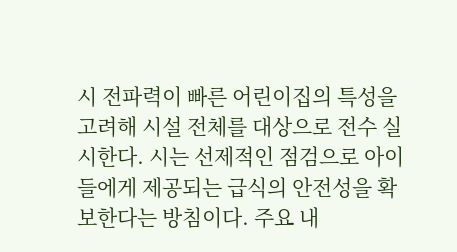시 전파력이 빠른 어린이집의 특성을 고려해 시설 전체를 대상으로 전수 실시한다. 시는 선제적인 점검으로 아이들에게 제공되는 급식의 안전성을 확보한다는 방침이다. 주요 내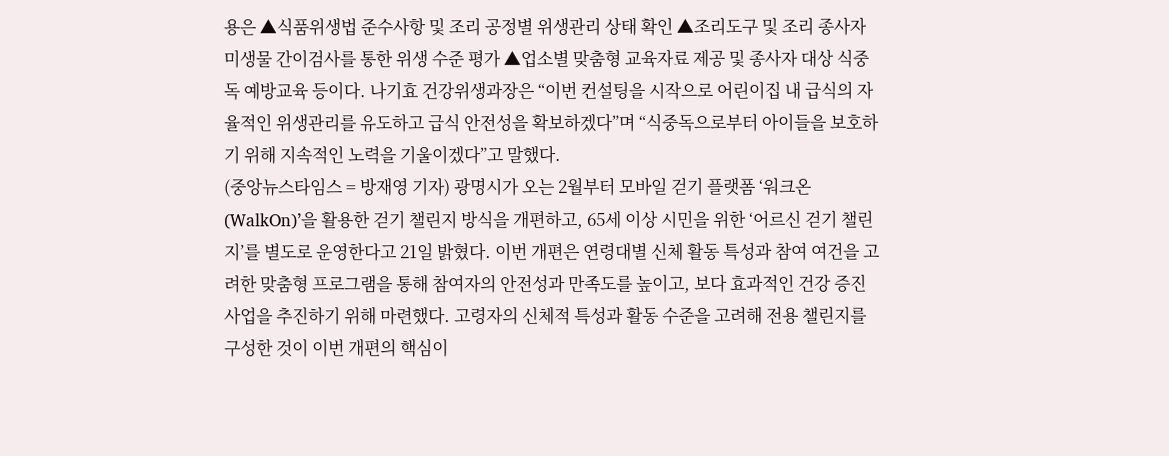용은 ▲식품위생법 준수사항 및 조리 공정별 위생관리 상태 확인 ▲조리도구 및 조리 종사자 미생물 간이검사를 통한 위생 수준 평가 ▲업소별 맞춤형 교육자료 제공 및 종사자 대상 식중독 예방교육 등이다. 나기효 건강위생과장은 “이번 컨설팅을 시작으로 어린이집 내 급식의 자율적인 위생관리를 유도하고 급식 안전성을 확보하겠다”며 “식중독으로부터 아이들을 보호하기 위해 지속적인 노력을 기울이겠다”고 말했다.
(중앙뉴스타임스 = 방재영 기자) 광명시가 오는 2월부터 모바일 걷기 플랫폼 ‘워크온(WalkOn)’을 활용한 걷기 챌린지 방식을 개편하고, 65세 이상 시민을 위한 ‘어르신 걷기 챌린지’를 별도로 운영한다고 21일 밝혔다. 이번 개편은 연령대별 신체 활동 특성과 참여 여건을 고려한 맞춤형 프로그램을 통해 참여자의 안전성과 만족도를 높이고, 보다 효과적인 건강 증진 사업을 추진하기 위해 마련했다. 고령자의 신체적 특성과 활동 수준을 고려해 전용 챌린지를 구성한 것이 이번 개편의 핵심이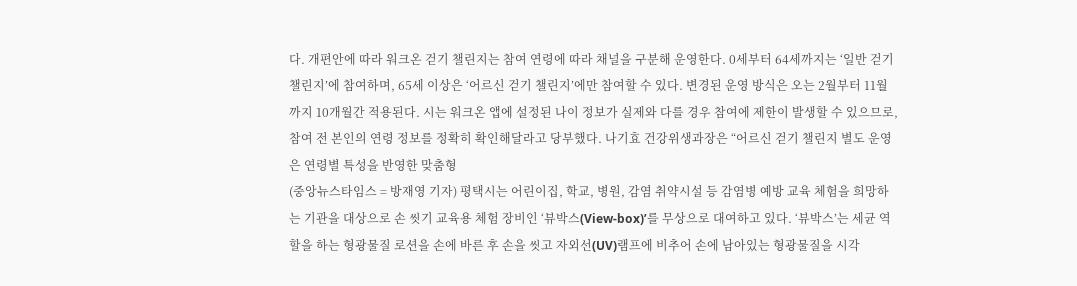다. 개편안에 따라 워크온 걷기 챌린지는 참여 연령에 따라 채널을 구분해 운영한다. 0세부터 64세까지는 ‘일반 걷기 챌린지’에 참여하며, 65세 이상은 ‘어르신 걷기 챌린지’에만 참여할 수 있다. 변경된 운영 방식은 오는 2월부터 11월까지 10개월간 적용된다. 시는 워크온 앱에 설정된 나이 정보가 실제와 다를 경우 참여에 제한이 발생할 수 있으므로, 참여 전 본인의 연령 정보를 정확히 확인해달라고 당부했다. 나기효 건강위생과장은 “어르신 걷기 챌린지 별도 운영은 연령별 특성을 반영한 맞춤형
(중앙뉴스타임스 = 방재영 기자) 평택시는 어린이집, 학교, 병원, 감염 취약시설 등 감염병 예방 교육 체험을 희망하는 기관을 대상으로 손 씻기 교육용 체험 장비인 ‘뷰박스(View-box)’를 무상으로 대여하고 있다. ‘뷰박스’는 세균 역할을 하는 형광물질 로션을 손에 바른 후 손을 씻고 자외선(UV)램프에 비추어 손에 남아있는 형광물질을 시각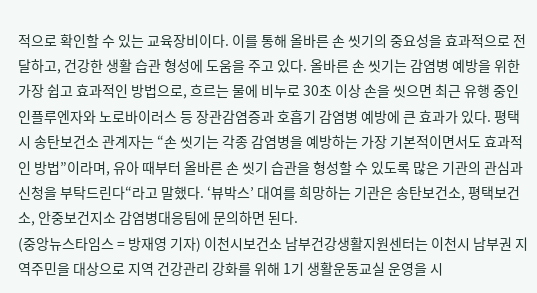적으로 확인할 수 있는 교육장비이다. 이를 통해 올바른 손 씻기의 중요성을 효과적으로 전달하고, 건강한 생활 습관 형성에 도움을 주고 있다. 올바른 손 씻기는 감염병 예방을 위한 가장 쉽고 효과적인 방법으로, 흐르는 물에 비누로 30초 이상 손을 씻으면 최근 유행 중인 인플루엔자와 노로바이러스 등 장관감염증과 호흡기 감염병 예방에 큰 효과가 있다. 평택시 송탄보건소 관계자는 “손 씻기는 각종 감염병을 예방하는 가장 기본적이면서도 효과적인 방법”이라며, 유아 때부터 올바른 손 씻기 습관을 형성할 수 있도록 많은 기관의 관심과 신청을 부탁드린다“라고 말했다. ‘뷰박스’ 대여를 희망하는 기관은 송탄보건소, 평택보건소, 안중보건지소 감염병대응팀에 문의하면 된다.
(중앙뉴스타임스 = 방재영 기자) 이천시보건소 남부건강생활지원센터는 이천시 남부권 지역주민을 대상으로 지역 건강관리 강화를 위해 1기 생활운동교실 운영을 시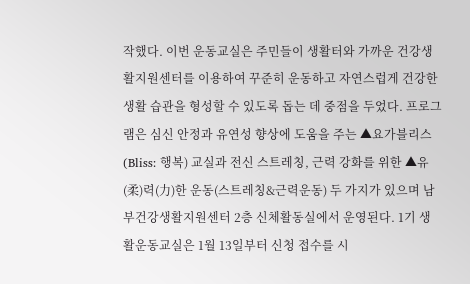작했다. 이번 운동교실은 주민들이 생활터와 가까운 건강생활지원센터를 이용하여 꾸준히 운동하고 자연스럽게 건강한 생활 습관을 형성할 수 있도록 돕는 데 중점을 두었다. 프로그램은 심신 안정과 유연성 향상에 도움을 주는 ▲요가블리스(Bliss: 행복) 교실과 전신 스트레칭, 근력 강화를 위한 ▲유(柔)력(力)한 운동(스트레칭&근력운동) 두 가지가 있으며 남부건강생활지원센터 2층 신체활동실에서 운영된다. 1기 생활운동교실은 1월 13일부터 신청 접수를 시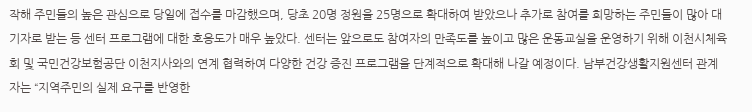작해 주민들의 높은 관심으로 당일에 접수를 마감했으며, 당초 20명 정원을 25명으로 확대하여 받았으나 추가로 참여를 희망하는 주민들이 많아 대기자로 받는 등 센터 프로그램에 대한 호응도가 매우 높았다. 센터는 앞으로도 참여자의 만족도를 높이고 많은 운동교실을 운영하기 위해 이천시체육회 및 국민건강보험공단 이천지사와의 연계 협력하여 다양한 건강 증진 프로그램을 단계적으로 확대해 나갈 예정이다. 남부건강생활지원센터 관계자는 “지역주민의 실제 요구를 반영한